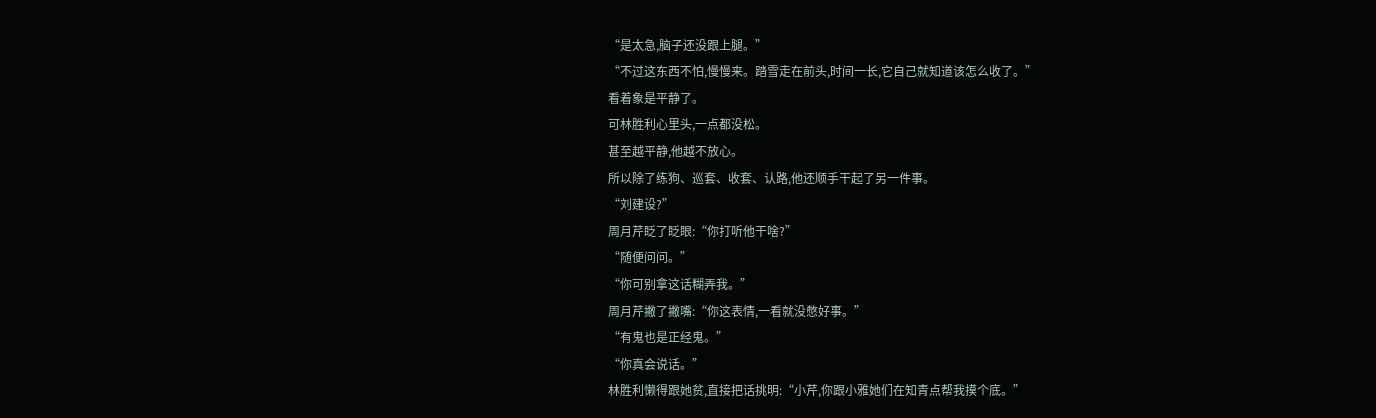“是太急,脑子还没跟上腿。”
“不过这东西不怕,慢慢来。踏雪走在前头,时间一长,它自己就知道该怎么收了。”
看着象是平静了。
可林胜利心里头,一点都没松。
甚至越平静,他越不放心。
所以除了练狗、巡套、收套、认路,他还顺手干起了另一件事。
“刘建设?”
周月芹眨了眨眼:“你打听他干啥?”
“随便问问。”
“你可别拿这话糊弄我。”
周月芹撇了撇嘴:“你这表情,一看就没憋好事。”
“有鬼也是正经鬼。”
“你真会说话。”
林胜利懒得跟她贫,直接把话挑明:“小芹,你跟小雅她们在知青点帮我摸个底。”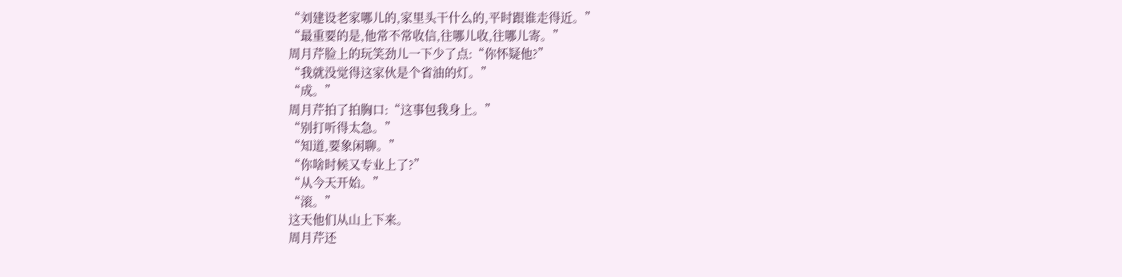“刘建设老家哪儿的,家里头干什么的,平时跟谁走得近。”
“最重要的是,他常不常收信,往哪儿收,往哪儿寄。”
周月芹脸上的玩笑劲儿一下少了点:“你怀疑他?”
“我就没觉得这家伙是个省油的灯。”
“成。”
周月芹拍了拍胸口:“这事包我身上。”
“别打听得太急。”
“知道,要象闲聊。”
“你啥时候又专业上了?”
“从今天开始。”
“滚。”
这天他们从山上下来。
周月芹还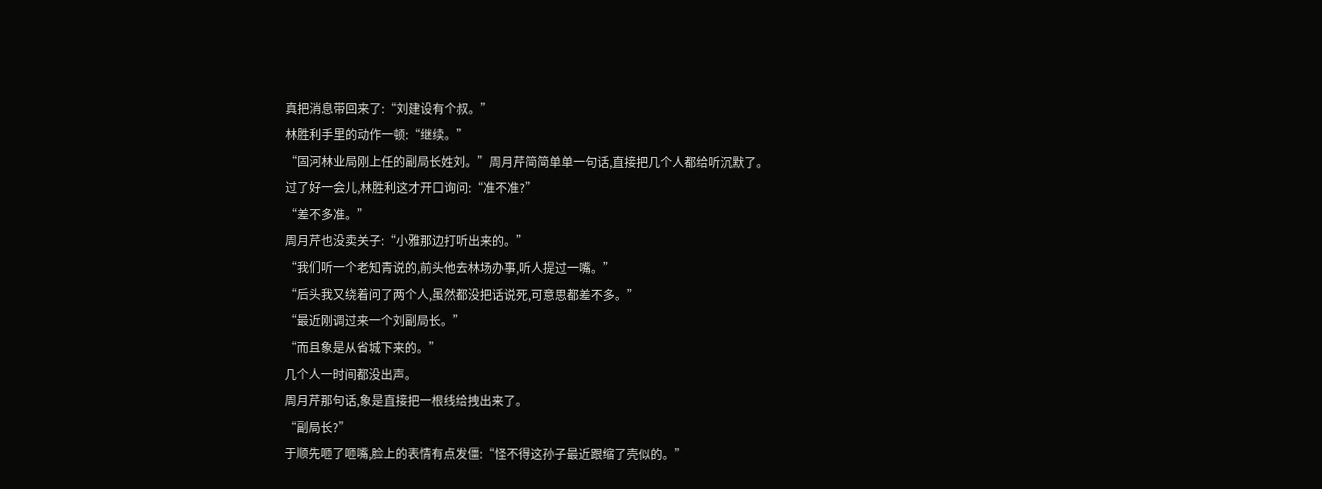真把消息带回来了:“刘建设有个叔。”
林胜利手里的动作一顿:“继续。”
“固河林业局刚上任的副局长姓刘。”周月芹简简单单一句话,直接把几个人都给听沉默了。
过了好一会儿,林胜利这才开口询问:“准不准?”
“差不多准。”
周月芹也没卖关子:“小雅那边打听出来的。”
“我们听一个老知青说的,前头他去林场办事,听人提过一嘴。”
“后头我又绕着问了两个人,虽然都没把话说死,可意思都差不多。”
“最近刚调过来一个刘副局长。”
“而且象是从省城下来的。”
几个人一时间都没出声。
周月芹那句话,象是直接把一根线给拽出来了。
“副局长?”
于顺先咂了咂嘴,脸上的表情有点发僵:“怪不得这孙子最近跟缩了壳似的。”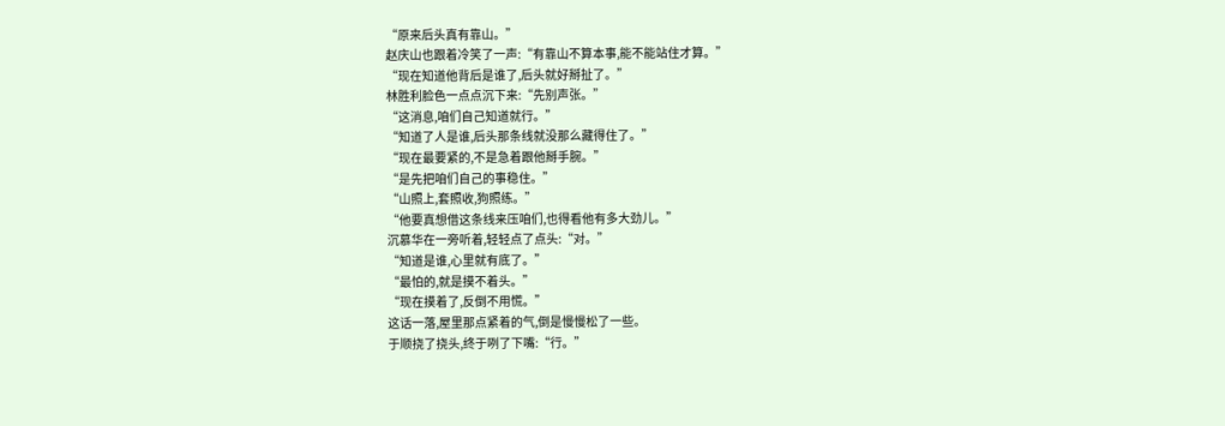“原来后头真有靠山。”
赵庆山也跟着冷笑了一声:“有靠山不算本事,能不能站住才算。”
“现在知道他背后是谁了,后头就好掰扯了。”
林胜利脸色一点点沉下来:“先别声张。”
“这消息,咱们自己知道就行。”
“知道了人是谁,后头那条线就没那么藏得住了。”
“现在最要紧的,不是急着跟他掰手腕。”
“是先把咱们自己的事稳住。”
“山照上,套照收,狗照练。”
“他要真想借这条线来压咱们,也得看他有多大劲儿。”
沉慕华在一旁听着,轻轻点了点头:“对。”
“知道是谁,心里就有底了。”
“最怕的,就是摸不着头。”
“现在摸着了,反倒不用慌。”
这话一落,屋里那点紧着的气,倒是慢慢松了一些。
于顺挠了挠头,终于咧了下嘴:“行。”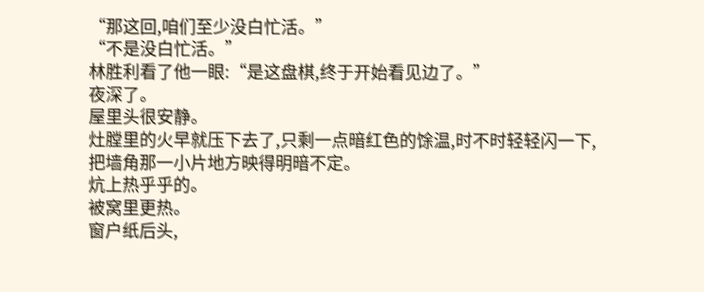“那这回,咱们至少没白忙活。”
“不是没白忙活。”
林胜利看了他一眼:“是这盘棋,终于开始看见边了。”
夜深了。
屋里头很安静。
灶膛里的火早就压下去了,只剩一点暗红色的馀温,时不时轻轻闪一下,把墙角那一小片地方映得明暗不定。
炕上热乎乎的。
被窝里更热。
窗户纸后头,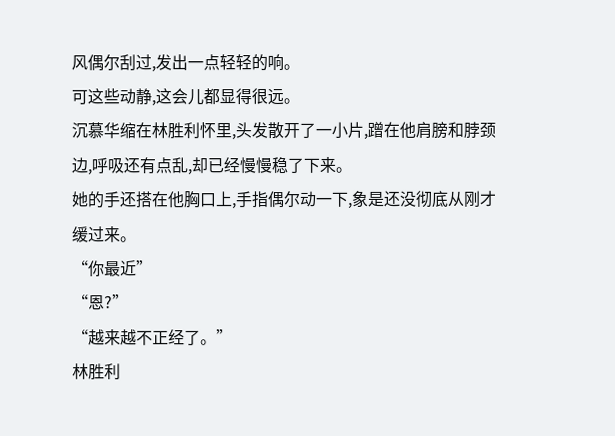风偶尔刮过,发出一点轻轻的响。
可这些动静,这会儿都显得很远。
沉慕华缩在林胜利怀里,头发散开了一小片,蹭在他肩膀和脖颈边,呼吸还有点乱,却已经慢慢稳了下来。
她的手还搭在他胸口上,手指偶尔动一下,象是还没彻底从刚才缓过来。
“你最近”
“恩?”
“越来越不正经了。”
林胜利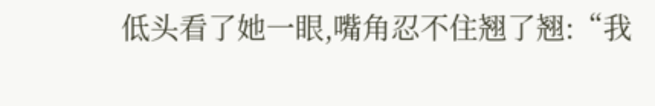低头看了她一眼,嘴角忍不住翘了翘:“我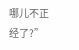哪儿不正经了?”